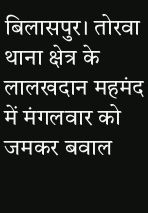बिलासपुर। तोरवा थाना क्षेत्र के लालखदान महमंद में मंगलवार को जमकर बवाल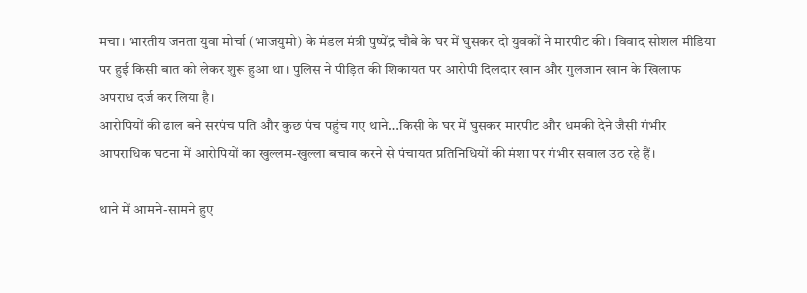मचा। भारतीय जनता युवा मोर्चा (भाजयुमो) के मंडल मंत्री पुष्पेंद्र चौबे के घर में घुसकर दो युवकों ने मारपीट की। विवाद सोशल मीडिया पर हुई किसी बात को लेकर शुरू हुआ था। पुलिस ने पीड़ित की शिकायत पर आरोपी दिलदार खान और गुलजान खान के खिलाफ अपराध दर्ज कर लिया है।
आरोपियों की ढाल बने सरपंच पति और कुछ पंच पहुंच गए थाने…किसी के घर में घुसकर मारपीट और धमकी देने जैसी गंभीर आपराधिक घटना में आरोपियों का खुल्लम-खुल्ला बचाव करने से पंचायत प्रतिनिधियों की मंशा पर गंभीर सवाल उठ रहे हैं।

थाने में आमने-सामने हुए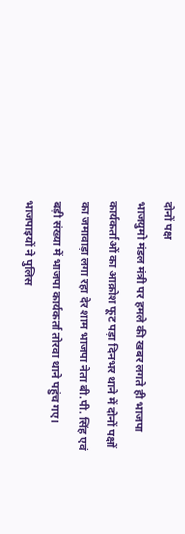दोनों पक्ष
भाजयुमो मंडल मंत्री पर हमले की खबर लगते ही भाजपा कार्यकर्ताओं का आक्रोश फूट पड़ा दिनभर थाने में दोनों पक्षों का जमावाड़ा लगा रहा देर शाम भाजपा नेता बी.पी. सिंह एवं बड़ी संख्या में भाजपा कार्यकर्ता तोरवा थाने पहुंच गए। भाजपाइयों ने पुलिस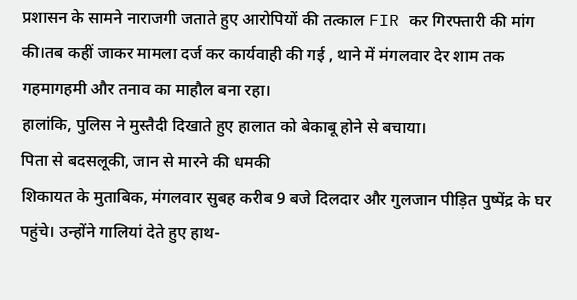प्रशासन के सामने नाराजगी जताते हुए आरोपियों की तत्काल FIR कर गिरफ्तारी की मांग की।तब कहीं जाकर मामला दर्ज कर कार्यवाही की गई , थाने में मंगलवार देर शाम तक गहमागहमी और तनाव का माहौल बना रहा।
हालांकि, पुलिस ने मुस्तैदी दिखाते हुए हालात को बेकाबू होने से बचाया।
पिता से बदसलूकी, जान से मारने की धमकी
शिकायत के मुताबिक, मंगलवार सुबह करीब 9 बजे दिलदार और गुलजान पीड़ित पुष्पेंद्र के घर पहुंचे। उन्होंने गालियां देते हुए हाथ-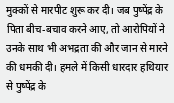मुक्कों से मारपीट शुरू कर दी। जब पुष्पेंद्र के पिता बीच-बचाव करने आए, तो आरोपियों ने उनके साथ भी अभद्रता की और जान से मारने की धमकी दी। हमले में किसी धारदार हथियार से पुष्पेंद्र के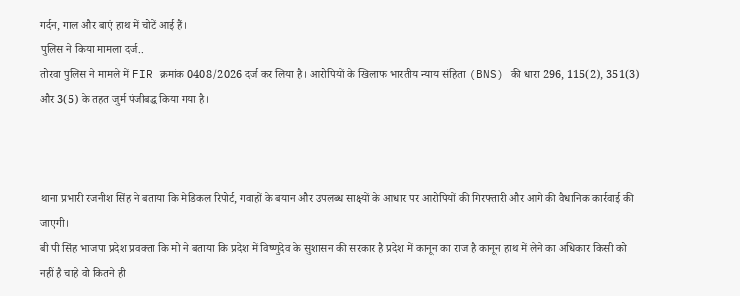गर्दन, गाल और बाएं हाथ में चोटें आई हैं।
पुलिस ने किया मामला दर्ज..
तोरवा पुलिस ने मामले में FIR क्रमांक 0408/2026 दर्ज कर लिया है। आरोपियों के खिलाफ भारतीय न्याय संहिता (BNS) की धारा 296, 115(2), 351(3) और 3(5) के तहत जुर्म पंजीबद्ध किया गया है।



थाना प्रभारी रजनीश सिंह ने बताया कि मेडिकल रिपोर्ट, गवाहों के बयान और उपलब्ध साक्ष्यों के आधार पर आरोपियों की गिरफ्तारी और आगे की वैधानिक कार्रवाई की जाएगी।
बी पी सिंह भाजपा प्रदेश प्रवक्ता कि मो ने बताया कि प्रदेश में विष्णुदेव के सुशासन की सरकार है प्रदेश में कानून का राज है कानून हाथ में लेने का अधिकार किसी को नहीं है चाहे वो कितने ही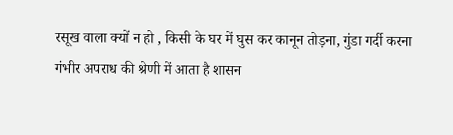रसूख वाला क्यों न हो , किसी के घर में घुस कर कानून तोड़ना, गुंडा गर्दी करना गंभीर अपराध की श्रेणी में आता है शासन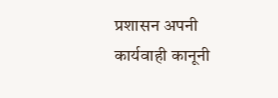प्रशासन अपनी कार्यवाही कानूनी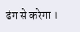ढंग से करेगा ।